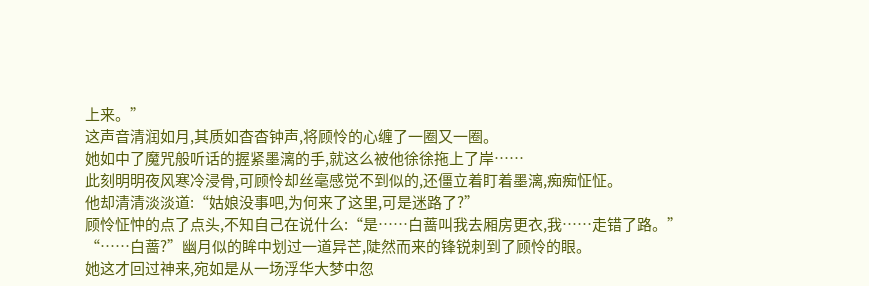上来。”
这声音清润如月,其质如杳杳钟声,将顾怜的心缠了一圈又一圈。
她如中了魔咒般听话的握紧墨漓的手,就这么被他徐徐拖上了岸……
此刻明明夜风寒冷浸骨,可顾怜却丝毫感觉不到似的,还僵立着盯着墨漓,痴痴怔怔。
他却清清淡淡道:“姑娘没事吧,为何来了这里,可是迷路了?”
顾怜怔忡的点了点头,不知自己在说什么:“是……白蔷叫我去厢房更衣,我……走错了路。”
“……白蔷?”幽月似的眸中划过一道异芒,陡然而来的锋锐刺到了顾怜的眼。
她这才回过神来,宛如是从一场浮华大梦中忽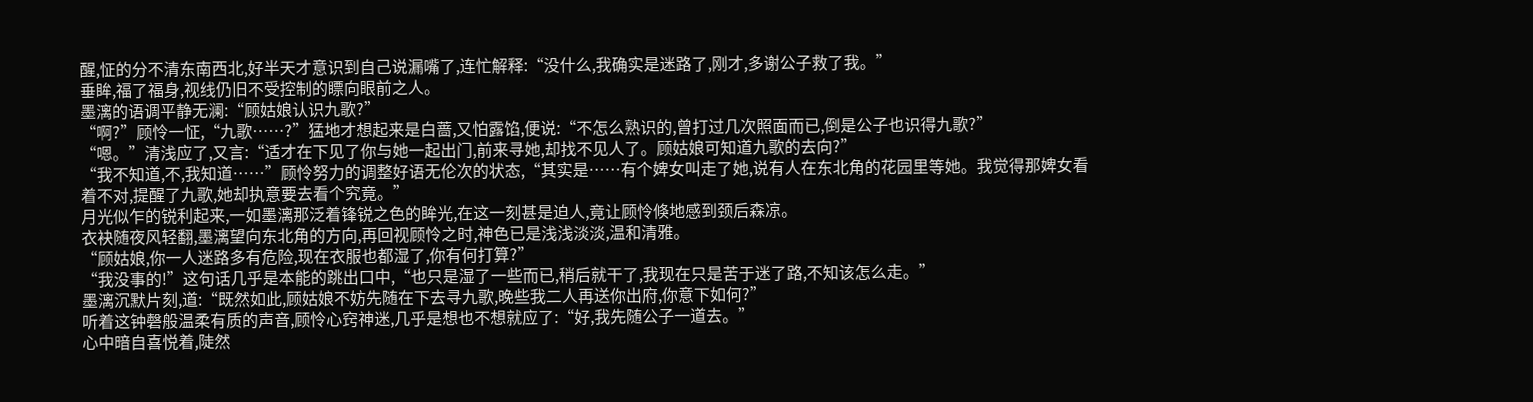醒,怔的分不清东南西北,好半天才意识到自己说漏嘴了,连忙解释:“没什么,我确实是迷路了,刚才,多谢公子救了我。”
垂眸,福了福身,视线仍旧不受控制的瞟向眼前之人。
墨漓的语调平静无澜:“顾姑娘认识九歌?”
“啊?”顾怜一怔,“九歌……?”猛地才想起来是白蔷,又怕露馅,便说:“不怎么熟识的,曾打过几次照面而已,倒是公子也识得九歌?”
“嗯。”清浅应了,又言:“适才在下见了你与她一起出门,前来寻她,却找不见人了。顾姑娘可知道九歌的去向?”
“我不知道,不,我知道……”顾怜努力的调整好语无伦次的状态,“其实是……有个婢女叫走了她,说有人在东北角的花园里等她。我觉得那婢女看着不对,提醒了九歌,她却执意要去看个究竟。”
月光似乍的锐利起来,一如墨漓那泛着锋锐之色的眸光,在这一刻甚是迫人,竟让顾怜倏地感到颈后森凉。
衣袂随夜风轻翻,墨漓望向东北角的方向,再回视顾怜之时,神色已是浅浅淡淡,温和清雅。
“顾姑娘,你一人迷路多有危险,现在衣服也都湿了,你有何打算?”
“我没事的!”这句话几乎是本能的跳出口中,“也只是湿了一些而已,稍后就干了,我现在只是苦于迷了路,不知该怎么走。”
墨漓沉默片刻,道:“既然如此,顾姑娘不妨先随在下去寻九歌,晚些我二人再送你出府,你意下如何?”
听着这钟磬般温柔有质的声音,顾怜心窍神迷,几乎是想也不想就应了:“好,我先随公子一道去。”
心中暗自喜悦着,陡然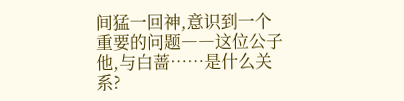间猛一回神,意识到一个重要的问题――这位公子他,与白蔷……是什么关系?